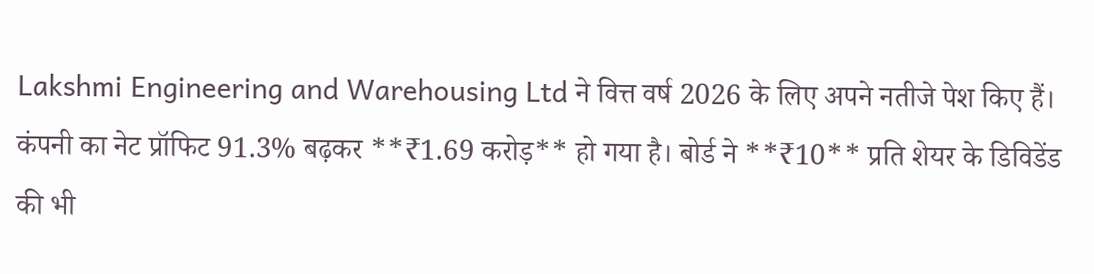Lakshmi Engineering and Warehousing Ltd ने वित्त वर्ष 2026 के लिए अपने नतीजे पेश किए हैं। कंपनी का नेट प्रॉफिट 91.3% बढ़कर **₹1.69 करोड़** हो गया है। बोर्ड ने **₹10** प्रति शेयर के डिविडेंड की भी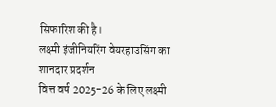सिफारिश की है।
लक्ष्मी इंजीनियरिंग वेयरहाउसिंग का शानदार प्रदर्शन
वित्त वर्ष 2025-26 के लिए लक्ष्मी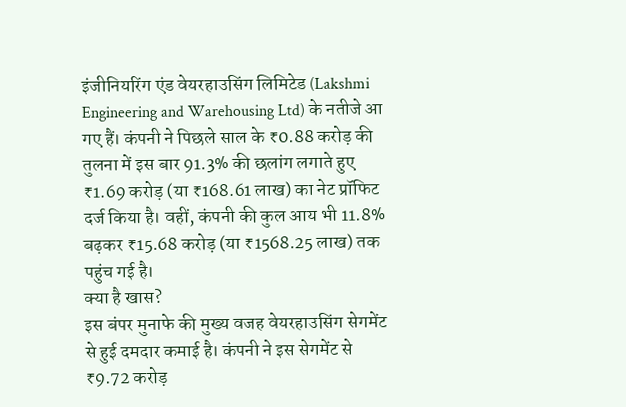इंजीनियरिंग एंड वेयरहाउसिंग लिमिटेड (Lakshmi Engineering and Warehousing Ltd) के नतीजे आ गए हैं। कंपनी ने पिछले साल के ₹0.88 करोड़ की तुलना में इस बार 91.3% की छलांग लगाते हुए ₹1.69 करोड़ (या ₹168.61 लाख) का नेट प्रॉफिट दर्ज किया है। वहीं, कंपनी की कुल आय भी 11.8% बढ़कर ₹15.68 करोड़ (या ₹1568.25 लाख) तक पहुंच गई है।
क्या है खास?
इस बंपर मुनाफे की मुख्य वजह वेयरहाउसिंग सेगमेंट से हुई दमदार कमाई है। कंपनी ने इस सेगमेंट से ₹9.72 करोड़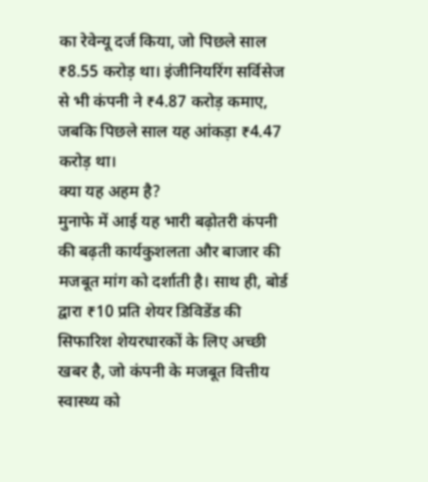का रेवेन्यू दर्ज किया, जो पिछले साल ₹8.55 करोड़ था। इंजीनियरिंग सर्विसेज से भी कंपनी ने ₹4.87 करोड़ कमाए, जबकि पिछले साल यह आंकड़ा ₹4.47 करोड़ था।
क्या यह अहम है?
मुनाफे में आई यह भारी बढ़ोतरी कंपनी की बढ़ती कार्यकुशलता और बाजार की मजबूत मांग को दर्शाती है। साथ ही, बोर्ड द्वारा ₹10 प्रति शेयर डिविडेंड की सिफारिश शेयरधारकों के लिए अच्छी खबर है, जो कंपनी के मजबूत वित्तीय स्वास्थ्य को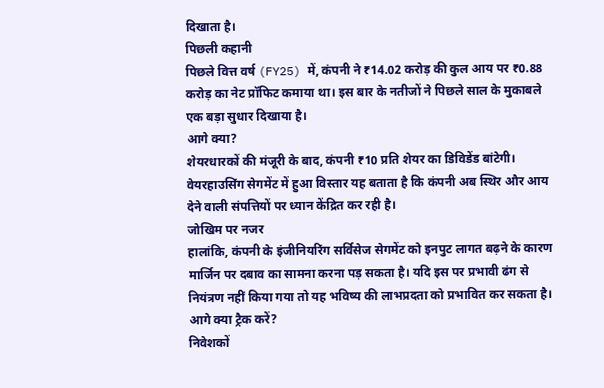दिखाता है।
पिछली कहानी
पिछले वित्त वर्ष (FY25) में, कंपनी ने ₹14.02 करोड़ की कुल आय पर ₹0.88 करोड़ का नेट प्रॉफिट कमाया था। इस बार के नतीजों ने पिछले साल के मुकाबले एक बड़ा सुधार दिखाया है।
आगे क्या?
शेयरधारकों की मंजूरी के बाद, कंपनी ₹10 प्रति शेयर का डिविडेंड बांटेगी। वेयरहाउसिंग सेगमेंट में हुआ विस्तार यह बताता है कि कंपनी अब स्थिर और आय देने वाली संपत्तियों पर ध्यान केंद्रित कर रही है।
जोखिम पर नजर
हालांकि, कंपनी के इंजीनियरिंग सर्विसेज सेगमेंट को इनपुट लागत बढ़ने के कारण मार्जिन पर दबाव का सामना करना पड़ सकता है। यदि इस पर प्रभावी ढंग से नियंत्रण नहीं किया गया तो यह भविष्य की लाभप्रदता को प्रभावित कर सकता है।
आगे क्या ट्रैक करें?
निवेशकों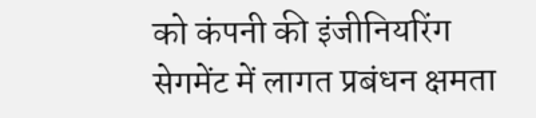को कंपनी की इंजीनियरिंग सेगमेंट में लागत प्रबंधन क्षमता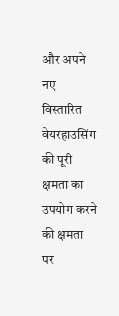और अपने नए विस्तारित वेयरहाउसिंग की पूरी क्षमता का उपयोग करने की क्षमता पर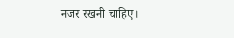नजर रखनी चाहिए।